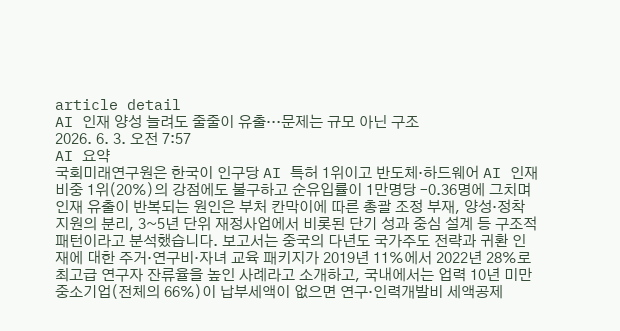article detail
AI 인재 양성 늘려도 줄줄이 유출…문제는 규모 아닌 구조
2026. 6. 3. 오전 7:57
AI 요약
국회미래연구원은 한국이 인구당 AI 특허 1위이고 반도체·하드웨어 AI 인재 비중 1위(20%)의 강점에도 불구하고 순유입률이 1만명당 –0.36명에 그치며 인재 유출이 반복되는 원인은 부처 칸막이에 따른 총괄 조정 부재, 양성·정착 지원의 분리, 3~5년 단위 재정사업에서 비롯된 단기 성과 중심 설계 등 구조적 패턴이라고 분석했습니다. 보고서는 중국의 다년도 국가주도 전략과 귀환 인재에 대한 주거·연구비·자녀 교육 패키지가 2019년 11%에서 2022년 28%로 최고급 연구자 잔류율을 높인 사례라고 소개하고, 국내에서는 업력 10년 미만 중소기업(전체의 66%)이 납부세액이 없으면 연구·인력개발비 세액공제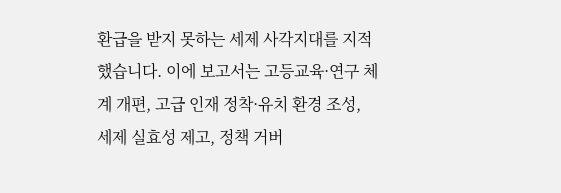환급을 받지 못하는 세제 사각지대를 지적했습니다. 이에 보고서는 고등교육·연구 체계 개편, 고급 인재 정착·유치 환경 조성, 세제 실효성 제고, 정책 거버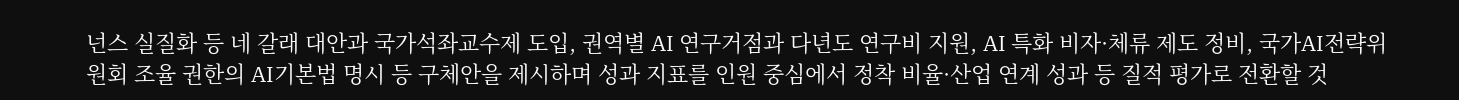넌스 실질화 등 네 갈래 대안과 국가석좌교수제 도입, 권역별 AI 연구거점과 다년도 연구비 지원, AI 특화 비자·체류 제도 정비, 국가AI전략위원회 조율 권한의 AI기본법 명시 등 구체안을 제시하며 성과 지표를 인원 중심에서 정착 비율·산업 연계 성과 등 질적 평가로 전환할 것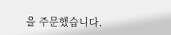을 주문했습니다.